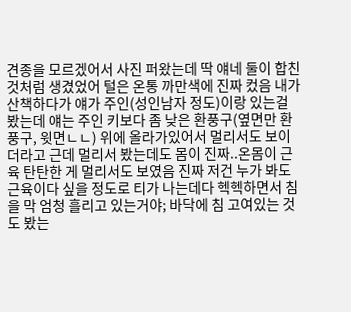견종을 모르겠어서 사진 퍼왔는데 딱 얘네 둘이 합친 것처럼 생겼었어 털은 온통 까만색에 진짜 컸음 내가 산책하다가 얘가 주인(성인남자 정도)이랑 있는걸 봤는데 얘는 주인 키보다 좀 낮은 환풍구(옆면만 환풍구, 윗면ㄴㄴ) 위에 올라가있어서 멀리서도 보이더라고 근데 멀리서 봤는데도 몸이 진짜..온몸이 근육 탄탄한 게 멀리서도 보였음 진짜 저건 누가 봐도 근육이다 싶을 정도로 티가 나는데다 헥헥하면서 침을 막 엄청 흘리고 있는거야; 바닥에 침 고여있는 것도 봤는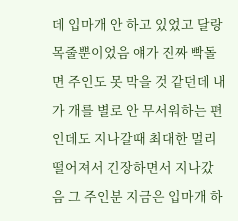데 입마개 안 하고 있었고 달랑 목줄뿐이었음 얘가 진짜 빡돌면 주인도 못 막을 것 같던데 내가 개를 별로 안 무서워하는 편인데도 지나갈때 최대한 멀리 떨어져서 긴장하면서 지나갔음 그 주인분 지금은 입마개 하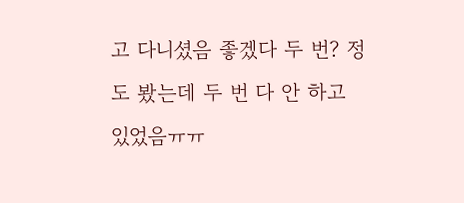고 다니셨음 좋겠다 두 번? 정도 봤는데 두 번 다 안 하고 있었음ㅠㅠ